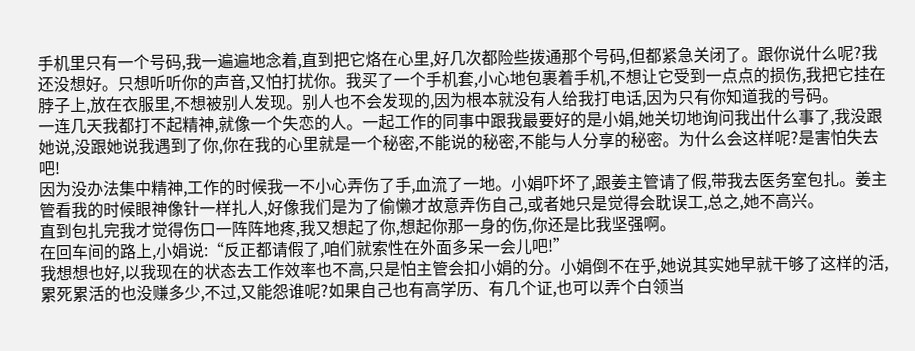手机里只有一个号码,我一遍遍地念着,直到把它烙在心里,好几次都险些拨通那个号码,但都紧急关闭了。跟你说什么呢?我还没想好。只想听听你的声音,又怕打扰你。我买了一个手机套,小心地包裹着手机,不想让它受到一点点的损伤,我把它挂在脖子上,放在衣服里,不想被别人发现。别人也不会发现的,因为根本就没有人给我打电话,因为只有你知道我的号码。
一连几天我都打不起精神,就像一个失恋的人。一起工作的同事中跟我最要好的是小娟,她关切地询问我出什么事了,我没跟她说,没跟她说我遇到了你,你在我的心里就是一个秘密,不能说的秘密,不能与人分享的秘密。为什么会这样呢?是害怕失去吧!
因为没办法集中精神,工作的时候我一不小心弄伤了手,血流了一地。小娟吓坏了,跟姜主管请了假,带我去医务室包扎。姜主管看我的时候眼神像针一样扎人,好像我们是为了偷懒才故意弄伤自己,或者她只是觉得会耽误工,总之,她不高兴。
直到包扎完我才觉得伤口一阵阵地疼,我又想起了你,想起你那一身的伤,你还是比我坚强啊。
在回车间的路上,小娟说:“反正都请假了,咱们就索性在外面多呆一会儿吧!”
我想想也好,以我现在的状态去工作效率也不高,只是怕主管会扣小娟的分。小娟倒不在乎,她说其实她早就干够了这样的活,累死累活的也没赚多少,不过,又能怨谁呢?如果自己也有高学历、有几个证,也可以弄个白领当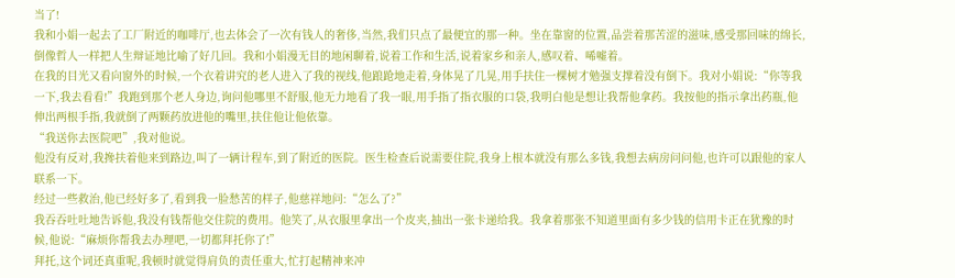当了!
我和小娟一起去了工厂附近的咖啡厅,也去体会了一次有钱人的奢侈,当然,我们只点了最便宜的那一种。坐在靠窗的位置,品尝着那苦涩的滋味,感受那回味的绵长,倒像哲人一样把人生辩证地比喻了好几回。我和小娟漫无目的地闲聊着,说着工作和生活,说着家乡和亲人,感叹着、唏嘘着。
在我的目光又看向窗外的时候,一个衣着讲究的老人进入了我的视线,他踉跄地走着,身体晃了几晃,用手扶住一棵树才勉强支撑着没有倒下。我对小娟说:“你等我一下,我去看看!”我跑到那个老人身边,询问他哪里不舒服,他无力地看了我一眼,用手指了指衣服的口袋,我明白他是想让我帮他拿药。我按他的指示拿出药瓶,他伸出两根手指,我就倒了两颗药放进他的嘴里,扶住他让他依靠。
“我送你去医院吧”,我对他说。
他没有反对,我搀扶着他来到路边,叫了一辆计程车,到了附近的医院。医生检查后说需要住院,我身上根本就没有那么多钱,我想去病房问问他,也许可以跟他的家人联系一下。
经过一些救治,他已经好多了,看到我一脸愁苦的样子,他慈祥地问:“怎么了?”
我吞吞吐吐地告诉他,我没有钱帮他交住院的费用。他笑了,从衣服里拿出一个皮夹,抽出一张卡递给我。我拿着那张不知道里面有多少钱的信用卡正在犹豫的时候,他说:“麻烦你帮我去办理吧,一切都拜托你了!”
拜托,这个词还真重呢,我顿时就觉得肩负的责任重大,忙打起精神来冲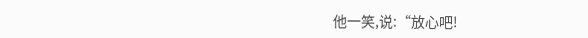他一笑,说:“放心吧!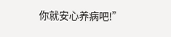你就安心养病吧!”